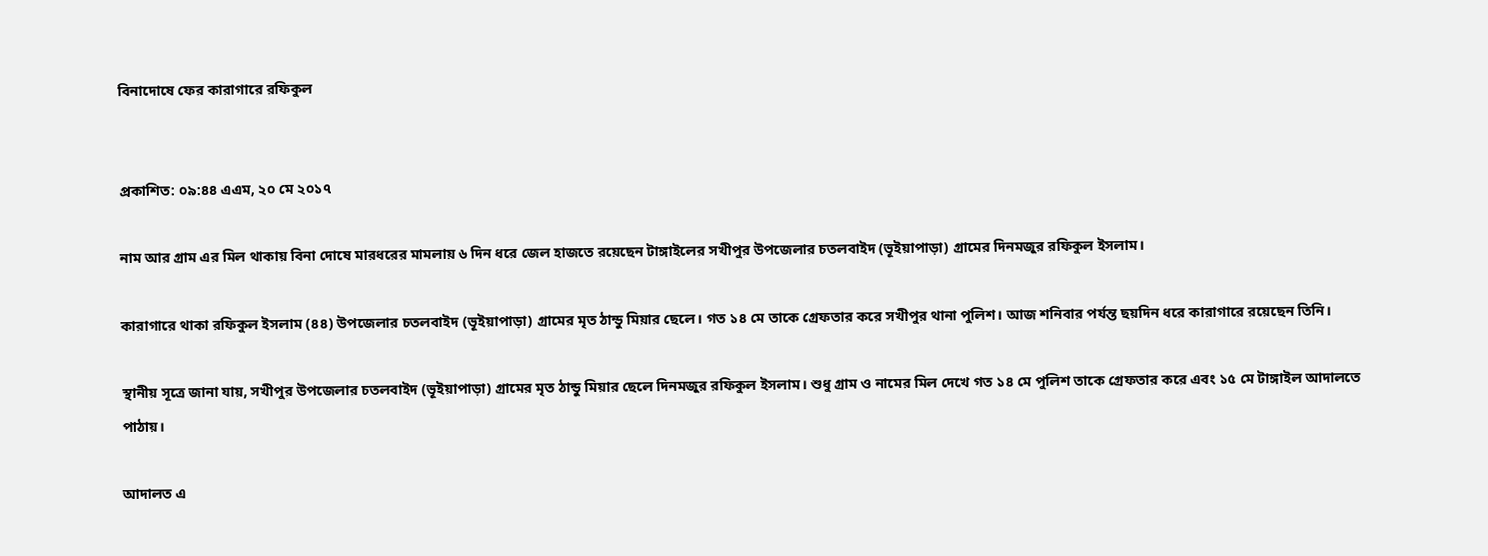বিনাদোষে ফের কারাগারে রফিকুল


প্রকাশিত: ০৯:৪৪ এএম, ২০ মে ২০১৭

নাম আর গ্রাম এর মিল থাকায় বিনা দোষে মারধরের মামলায় ৬ দিন ধরে জেল হাজতে রয়েছেন টাঙ্গাইলের সখীপুর উপজেলার চতলবাইদ (ভূইয়াপাড়া) গ্রামের দিনমজুর রফিকুল ইসলাম।

কারাগারে থাকা রফিকুল ইসলাম (৪৪) উপজেলার চতলবাইদ (ভূইয়াপাড়া) গ্রামের মৃত ঠান্ডু মিয়ার ছেলে। গত ১৪ মে তাকে গ্রেফতার করে সখীপুর থানা পুলিশ। আজ শনিবার পর্যন্ত ছয়দিন ধরে কারাগারে রয়েছেন তিনি।

স্থানীয় সূত্রে জানা যায়, সখীপুর উপজেলার চতলবাইদ (ভূইয়াপাড়া) গ্রামের মৃত ঠান্ডু মিয়ার ছেলে দিনমজুর রফিকুল ইসলাম। শুধু গ্রাম ও নামের মিল দেখে গত ১৪ মে পুলিশ তাকে গ্রেফতার করে এবং ১৫ মে টাঙ্গাইল আদালতে পাঠায়।

আদালত এ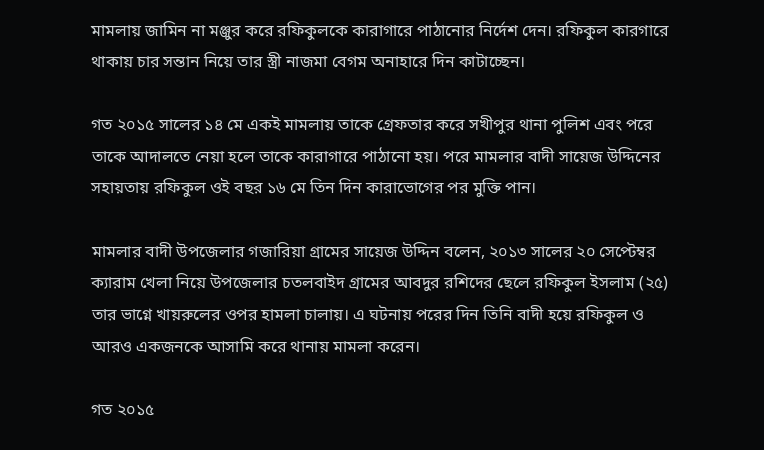মামলায় জামিন না মঞ্জুর করে রফিকুলকে কারাগারে পাঠানোর নির্দেশ দেন। রফিকুল কারগারে থাকায় চার সন্তান নিয়ে তার স্ত্রী নাজমা বেগম অনাহারে দিন কাটাচ্ছেন।

গত ২০১৫ সালের ১৪ মে একই মামলায় তাকে গ্রেফতার করে সখীপুর থানা পুলিশ এবং পরে তাকে আদালতে নেয়া হলে তাকে কারাগারে পাঠানো হয়। পরে মামলার বাদী সায়েজ উদ্দিনের সহায়তায় রফিকুল ওই বছর ১৬ মে তিন দিন কারাভোগের পর মুক্তি পান।

মামলার বাদী উপজেলার গজারিয়া গ্রামের সায়েজ উদ্দিন বলেন, ২০১৩ সালের ২০ সেপ্টেম্বর ক্যারাম খেলা নিয়ে উপজেলার চতলবাইদ গ্রামের আবদুর রশিদের ছেলে রফিকুল ইসলাম (২৫) তার ভাগ্নে খায়রুলের ওপর হামলা চালায়। এ ঘটনায় পরের দিন তিনি বাদী হয়ে রফিকুল ও আরও একজনকে আসামি করে থানায় মামলা করেন।

গত ২০১৫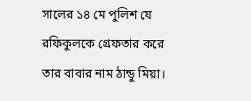সালের ১৪ মে পুলিশ যে রফিকুলকে গ্রেফতার করে তার বাবার নাম ঠান্ডু মিয়া।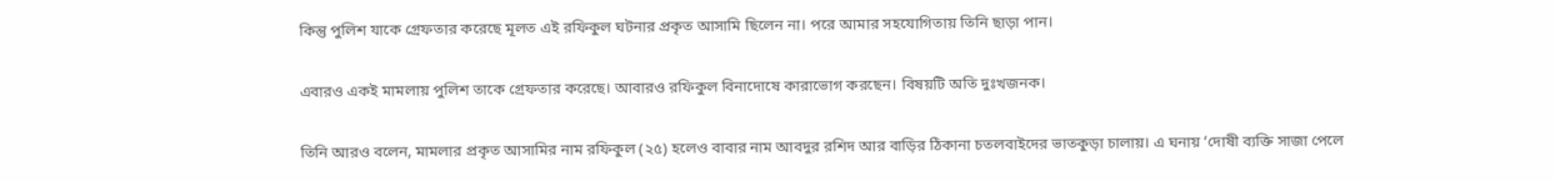কিন্তু পুলিশ যাকে গ্রেফতার করেছে মূলত এই রফিকুল ঘটনার প্রকৃত আসামি ছিলেন না। পরে আমার সহযোগিতায় তিনি ছাড়া পান।

এবারও একই মামলায় পুলিশ তাকে গ্রেফতার করেছে। আবারও রফিকুল বিনাদোষে কারাভোগ করছেন। বিষয়টি অতি দুঃখজনক।

তিনি আরও বলেন, মামলার প্রকৃত আসামির নাম রফিকুল (২৫) হলেও বাবার নাম আবদুর রশিদ আর বাড়ির ঠিকানা চতলবাইদের ভাতকুড়া চালায়। এ ঘনায় ‘দোষী ব্যক্তি সাজা পেলে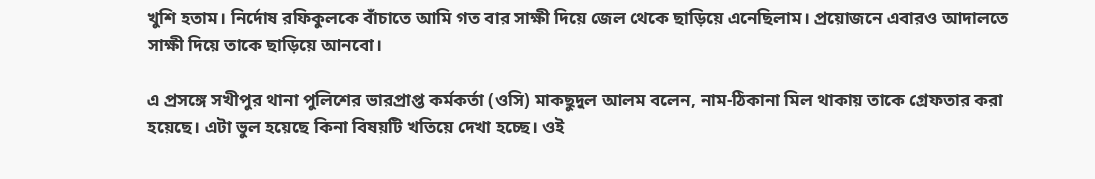খুশি হতাম। নির্দোষ রফিকুলকে বাঁচাতে আমি গত বার সাক্ষী দিয়ে জেল থেকে ছাড়িয়ে এনেছিলাম। প্রয়োজনে এবারও আদালতে সাক্ষী দিয়ে তাকে ছাড়িয়ে আনবো।

এ প্রসঙ্গে সখীপুর থানা পুলিশের ভারপ্রাপ্ত কর্মকর্তা (ওসি) মাকছুদুল আলম বলেন, নাম-ঠিকানা মিল থাকায় তাকে গ্রেফতার করা হয়েছে। এটা ভুল হয়েছে কিনা বিষয়টি খতিয়ে দেখা হচ্ছে। ওই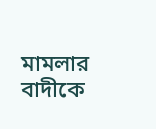মামলার বাদীকে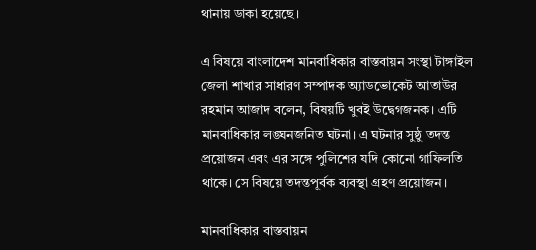থানায় ডাকা হয়েছে।

এ বিষয়ে বাংলাদেশ মানবাধিকার বাস্তবায়ন সংস্থা টাঙ্গাইল জেলা শাখার সাধারণ সম্পাদক অ্যাডভোকেট আতাউর রহমান আজাদ বলেন, বিষয়টি খুবই উদ্বেগজনক। এটি মানবাধিকার লঙ্ঘনজনিত ঘটনা। এ ঘটনার সুষ্ঠু তদন্ত প্রয়োজন এবং এর সঙ্গে পুলিশের যদি কোনো গাফিলতি থাকে। সে বিষয়ে তদন্তপূর্বক ব্যবস্থা গ্রহণ প্রয়োজন।

মানবাধিকার বাস্তবায়ন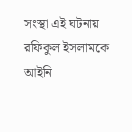সংস্থা এই ঘটনায় রফিকুল ইসলামকে আইনি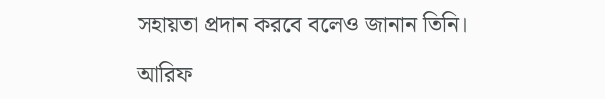সহায়তা প্রদান করবে বলেও জানান তিনি।

আরিফ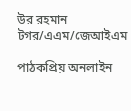উর রহমান টগর/এএম/জেআইএম

পাঠকপ্রিয় অনলাইন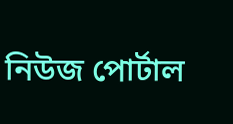নিউজ পোর্টাল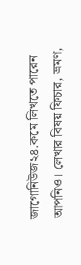জাগোনিউজ২৪.কমে লিখতে পারেন আপনিও। লেখার বিষয় ফিচার, ভ্রমণ,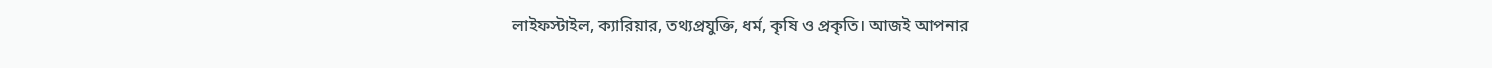লাইফস্টাইল, ক্যারিয়ার, তথ্যপ্রযুক্তি, ধর্ম, কৃষি ও প্রকৃতি। আজই আপনার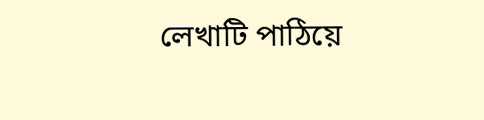লেখাটি পাঠিয়ে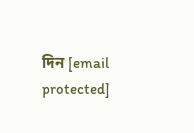দিন [email protected]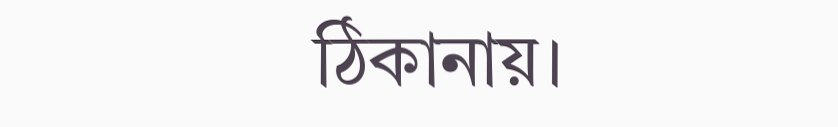ঠিকানায়।